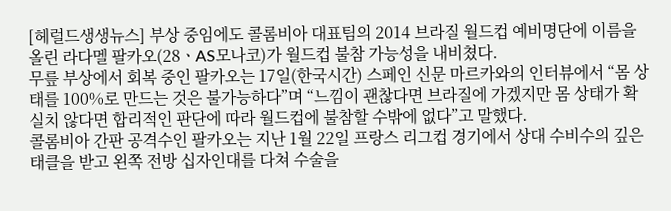[헤럴드생생뉴스] 부상 중임에도 콜롬비아 대표팀의 2014 브라질 월드컵 예비명단에 이름을 올린 라다멜 팔카오(28ㆍAS모나코)가 월드컵 불참 가능성을 내비쳤다.
무릎 부상에서 회복 중인 팔카오는 17일(한국시간) 스페인 신문 마르카와의 인터뷰에서 “몸 상태를 100%로 만드는 것은 불가능하다”며 “느낌이 괜찮다면 브라질에 가겠지만 몸 상태가 확실치 않다면 합리적인 판단에 따라 월드컵에 불참할 수밖에 없다”고 말했다.
콜롬비아 간판 공격수인 팔카오는 지난 1월 22일 프랑스 리그컵 경기에서 상대 수비수의 깊은 태클을 받고 왼쪽 전방 십자인대를 다쳐 수술을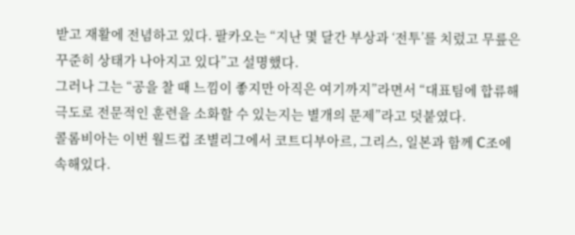받고 재활에 전념하고 있다. 팔카오는 “지난 몇 달간 부상과 ‘전투’를 치렀고 무릎은 꾸준히 상태가 나아지고 있다”고 설명했다.
그러나 그는 “공을 찰 때 느낌이 좋지만 아직은 여기까지”라면서 “대표팀에 합류해 극도로 전문적인 훈련을 소화할 수 있는지는 별개의 문제”라고 덧붙였다.
콜롬비아는 이번 월드컵 조별리그에서 코트디부아르, 그리스, 일본과 함께 C조에 속해있다.